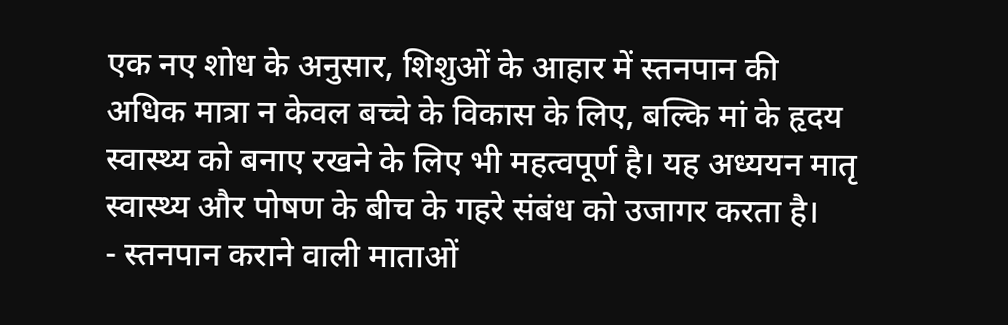एक नए शोध के अनुसार, शिशुओं के आहार में स्तनपान की अधिक मात्रा न केवल बच्चे के विकास के लिए, बल्कि मां के हृदय स्वास्थ्य को बनाए रखने के लिए भी महत्वपूर्ण है। यह अध्ययन मातृ स्वास्थ्य और पोषण के बीच के गहरे संबंध को उजागर करता है।
- स्तनपान कराने वाली माताओं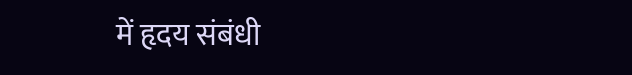में हृदय संबंधी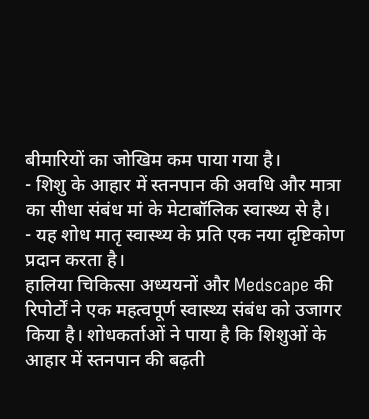बीमारियों का जोखिम कम पाया गया है।
- शिशु के आहार में स्तनपान की अवधि और मात्रा का सीधा संबंध मां के मेटाबॉलिक स्वास्थ्य से है।
- यह शोध मातृ स्वास्थ्य के प्रति एक नया दृष्टिकोण प्रदान करता है।
हालिया चिकित्सा अध्ययनों और Medscape की रिपोर्टों ने एक महत्वपूर्ण स्वास्थ्य संबंध को उजागर किया है। शोधकर्ताओं ने पाया है कि शिशुओं के आहार में स्तनपान की बढ़ती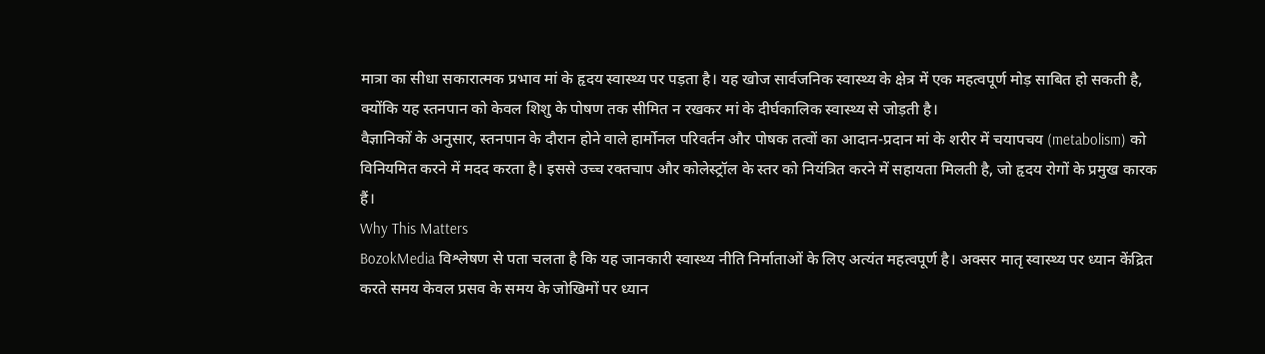मात्रा का सीधा सकारात्मक प्रभाव मां के हृदय स्वास्थ्य पर पड़ता है। यह खोज सार्वजनिक स्वास्थ्य के क्षेत्र में एक महत्वपूर्ण मोड़ साबित हो सकती है, क्योंकि यह स्तनपान को केवल शिशु के पोषण तक सीमित न रखकर मां के दीर्घकालिक स्वास्थ्य से जोड़ती है।
वैज्ञानिकों के अनुसार, स्तनपान के दौरान होने वाले हार्मोनल परिवर्तन और पोषक तत्वों का आदान-प्रदान मां के शरीर में चयापचय (metabolism) को विनियमित करने में मदद करता है। इससे उच्च रक्तचाप और कोलेस्ट्रॉल के स्तर को नियंत्रित करने में सहायता मिलती है, जो हृदय रोगों के प्रमुख कारक हैं।
Why This Matters
BozokMedia विश्लेषण से पता चलता है कि यह जानकारी स्वास्थ्य नीति निर्माताओं के लिए अत्यंत महत्वपूर्ण है। अक्सर मातृ स्वास्थ्य पर ध्यान केंद्रित करते समय केवल प्रसव के समय के जोखिमों पर ध्यान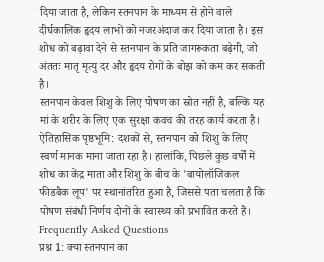दिया जाता है, लेकिन स्तनपान के माध्यम से होने वाले दीर्घकालिक हृदय लाभों को नजरअंदाज कर दिया जाता है। इस शोध को बढ़ावा देने से स्तनपान के प्रति जागरूकता बढ़ेगी, जो अंततः मातृ मृत्यु दर और हृदय रोगों के बोझ को कम कर सकती है।
स्तनपान केवल शिशु के लिए पोषण का स्रोत नहीं है, बल्कि यह मां के शरीर के लिए एक सुरक्षा कवच की तरह कार्य करता है।
ऐतिहासिक पृष्ठभूमि: दशकों से, स्तनपान को शिशु के लिए स्वर्ण मानक माना जाता रहा है। हालांकि, पिछले कुछ वर्षों में शोध का केंद्र माता और शिशु के बीच के 'बायोलॉजिकल फीडबैक लूप' पर स्थानांतरित हुआ है, जिससे पता चलता है कि पोषण संबंधी निर्णय दोनों के स्वास्थ्य को प्रभावित करते हैं।
Frequently Asked Questions
प्रश्न 1: क्या स्तनपान का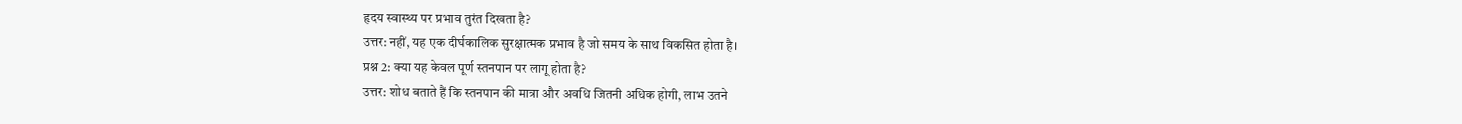हृदय स्वास्थ्य पर प्रभाव तुरंत दिखता है?
उत्तर: नहीं, यह एक दीर्घकालिक सुरक्षात्मक प्रभाव है जो समय के साथ विकसित होता है।
प्रश्न 2: क्या यह केवल पूर्ण स्तनपान पर लागू होता है?
उत्तर: शोध बताते हैं कि स्तनपान की मात्रा और अवधि जितनी अधिक होगी, लाभ उतने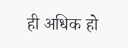ही अधिक हो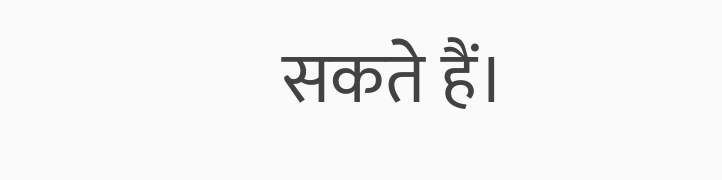सकते हैं।